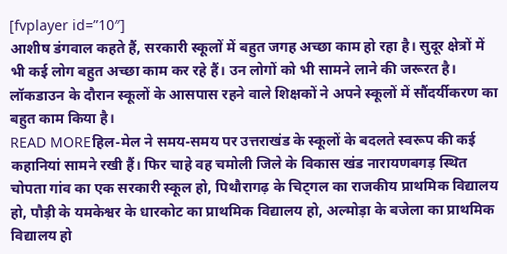[fvplayer id=”10″]
आशीष डंगवाल कहते हैं, सरकारी स्कूलों में बहुत जगह अच्छा काम हो रहा है। सुदूर क्षेत्रों में भी कई लोग बहुत अच्छा काम कर रहे हैं। उन लोगों को भी सामने लाने की जरूरत है। लॉकडाउन के दौरान स्कूलों के आसपास रहने वाले शिक्षकों ने अपने स्कूलों में सौंदर्यीकरण का बहुत काम किया है।
READ MOREहिल-मेल ने समय-समय पर उत्तराखंड के स्कूलों के बदलते स्वरूप की कई कहानियां सामने रखी हैं। फिर चाहे वह चमोली जिले के विकास खंड नारायणबगड़ स्थित चोपता गांव का एक सरकारी स्कूल हो, पिथौरागढ़ के चिट्गल का राजकीय प्राथमिक विद्यालय हो, पौड़ी के यमकेश्वर के धारकोट का प्राथमिक विद्यालय हो, अल्मोड़ा के बजेला का प्राथमिक विद्यालय हो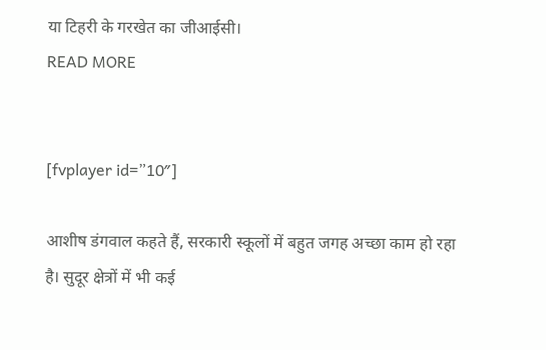या टिहरी के गरखेत का जीआईसी।
READ MORE


[fvplayer id=”10″]

आशीष डंगवाल कहते हैं, सरकारी स्कूलों में बहुत जगह अच्छा काम हो रहा है। सुदूर क्षेत्रों में भी कई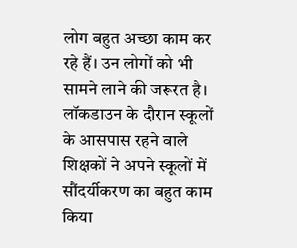लोग बहुत अच्छा काम कर रहे हैं। उन लोगों को भी सामने लाने की जरूरत है। लॉकडाउन के दौरान स्कूलों के आसपास रहने वाले शिक्षकों ने अपने स्कूलों में सौंदर्यीकरण का बहुत काम किया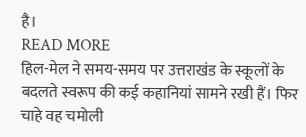है।
READ MORE
हिल-मेल ने समय-समय पर उत्तराखंड के स्कूलों के बदलते स्वरूप की कई कहानियां सामने रखी हैं। फिर चाहे वह चमोली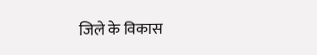जिले के विकास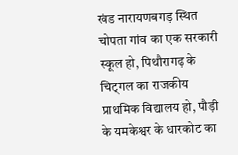खंड नारायणबगड़ स्थित चोपता गांव का एक सरकारी स्कूल हो, पिथौरागढ़ के चिट्गल का राजकीय प्राथमिक विद्यालय हो, पौड़ी के यमकेश्वर के धारकोट का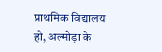प्राथमिक विद्यालय हो, अल्मोड़ा के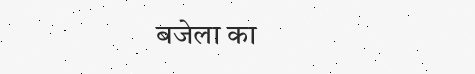बजेला का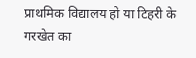प्राथमिक विद्यालय हो या टिहरी के गरखेत का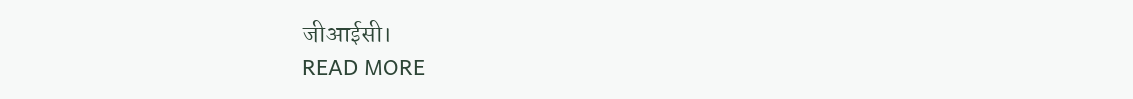जीआईसी।
READ MORE